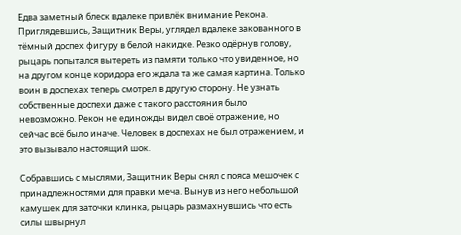Едва заметный блеск вдалеке привлёк внимание Рекона. Приглядевшись, Защитник Веры, углядел вдалеке закованного в тёмный доспех фигуру в белой накидке. Резко одёрнув голову, рыцарь попытался вытереть из памяти только что увиденное, но на другом конце коридора его ждала та же самая картина. Только воин в доспехах теперь смотрел в другую сторону. Не узнать собственные доспехи даже с такого расстояния было невозможно. Рекон не единожды видел своё отражение, но сейчас всё было иначе. Человек в доспехах не был отражением, и это вызывало настоящий шок.

Собравшись с мыслями, Защитник Веры снял с пояса мешочек с принадлежностями для правки меча. Вынув из него небольшой камушек для заточки клинка, рыцарь размахнувшись что есть силы швырнул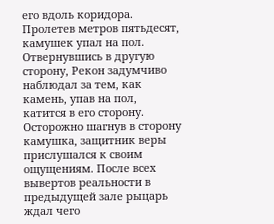его вдоль коридора. Пролетев метров пятьдесят, камушек упал на пол. Отвернувшись в другую сторону, Рекон задумчиво наблюдал за тем, как камень, упав на пол, катится в его сторону. Осторожно шагнув в сторону камушка, защитник веры прислушался к своим ощущениям. После всех вывертов реальности в предыдущей зале рыцарь ждал чего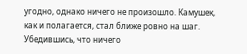угодно, однако ничего не произошло. Камушек, как и полагается, стал ближе ровно на шаг. Убедившись, что ничего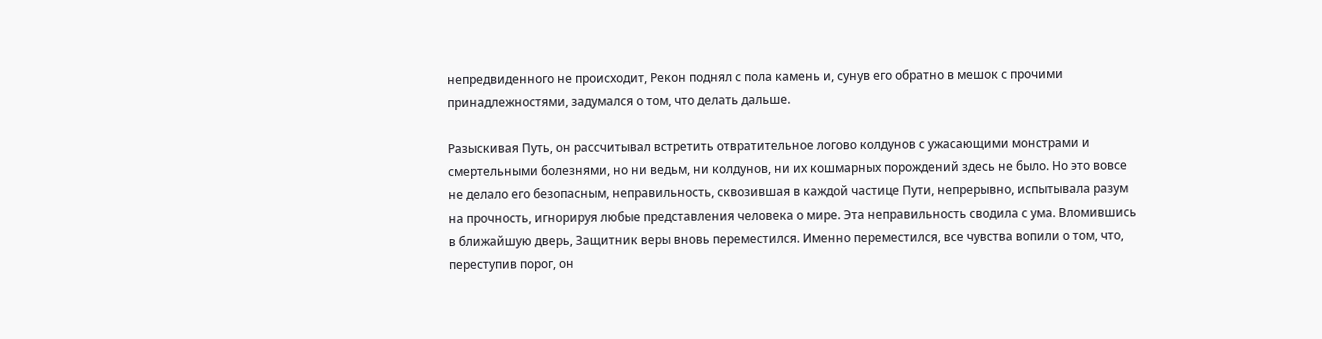непредвиденного не происходит, Рекон поднял с пола камень и, сунув его обратно в мешок с прочими принадлежностями, задумался о том, что делать дальше.

Разыскивая Путь, он рассчитывал встретить отвратительное логово колдунов с ужасающими монстрами и смертельными болезнями, но ни ведьм, ни колдунов, ни их кошмарных порождений здесь не было. Но это вовсе не делало его безопасным, неправильность, сквозившая в каждой частице Пути, непрерывно, испытывала разум на прочность, игнорируя любые представления человека о мире. Эта неправильность сводила с ума. Вломившись в ближайшую дверь, Защитник веры вновь переместился. Именно переместился, все чувства вопили о том, что, переступив порог, он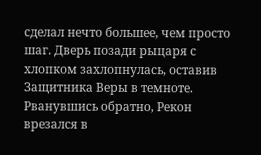сделал нечто большее, чем просто шаг. Дверь позади рыцаря с хлопком захлопнулась, оставив Защитника Веры в темноте. Рванувшись обратно, Рекон врезался в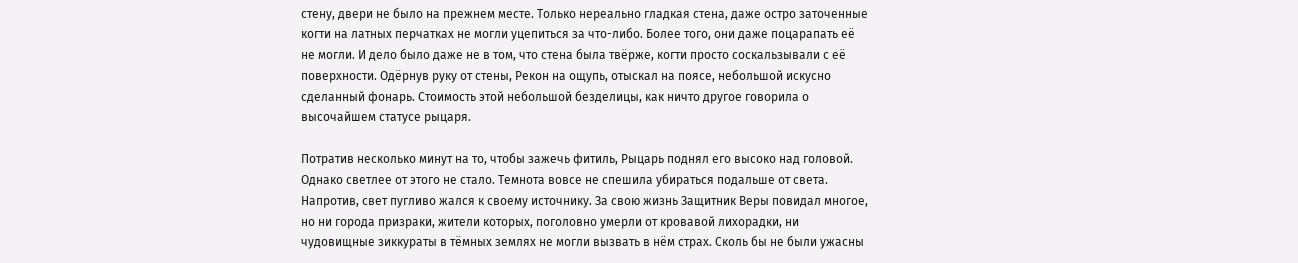стену, двери не было на прежнем месте. Только нереально гладкая стена, даже остро заточенные когти на латных перчатках не могли уцепиться за что-либо. Более того, они даже поцарапать её не могли. И дело было даже не в том, что стена была твёрже, когти просто соскальзывали с её поверхности. Одёрнув руку от стены, Рекон на ощупь, отыскал на поясе, небольшой искусно сделанный фонарь. Стоимость этой небольшой безделицы, как ничто другое говорила о высочайшем статусе рыцаря.

Потратив несколько минут на то, чтобы зажечь фитиль, Рыцарь поднял его высоко над головой. Однако светлее от этого не стало. Темнота вовсе не спешила убираться подальше от света. Напротив, свет пугливо жался к своему источнику. За свою жизнь Защитник Веры повидал многое, но ни города призраки, жители которых, поголовно умерли от кровавой лихорадки, ни чудовищные зиккураты в тёмных землях не могли вызвать в нём страх. Сколь бы не были ужасны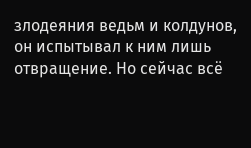злодеяния ведьм и колдунов, он испытывал к ним лишь отвращение. Но сейчас всё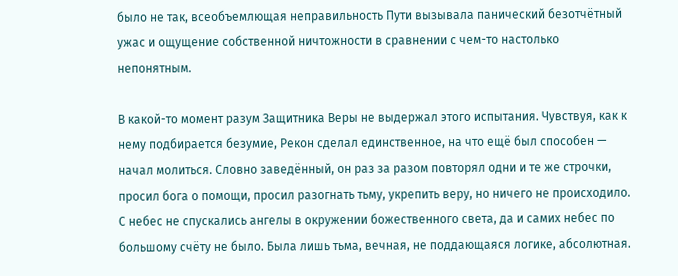было не так, всеобъемлющая неправильность Пути вызывала панический безотчётный ужас и ощущение собственной ничтожности в сравнении с чем-то настолько непонятным.

В какой-то момент разум Защитника Веры не выдержал этого испытания. Чувствуя, как к нему подбирается безумие, Рекон сделал единственное, на что ещё был способен — начал молиться. Словно заведённый, он раз за разом повторял одни и те же строчки, просил бога о помощи, просил разогнать тьму, укрепить веру, но ничего не происходило. С небес не спускались ангелы в окружении божественного света, да и самих небес по большому счёту не было. Была лишь тьма, вечная, не поддающаяся логике, абсолютная.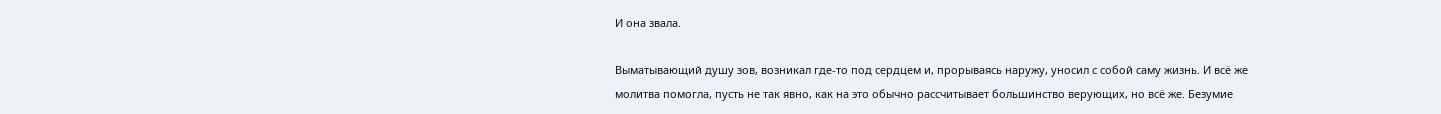И она звала.

Выматывающий душу зов, возникал где-то под сердцем и, прорываясь наружу, уносил с собой саму жизнь. И всё же молитва помогла, пусть не так явно, как на это обычно рассчитывает большинство верующих, но всё же. Безумие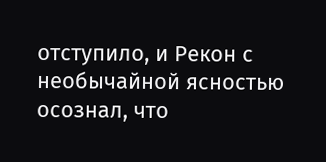отступило, и Рекон с необычайной ясностью осознал, что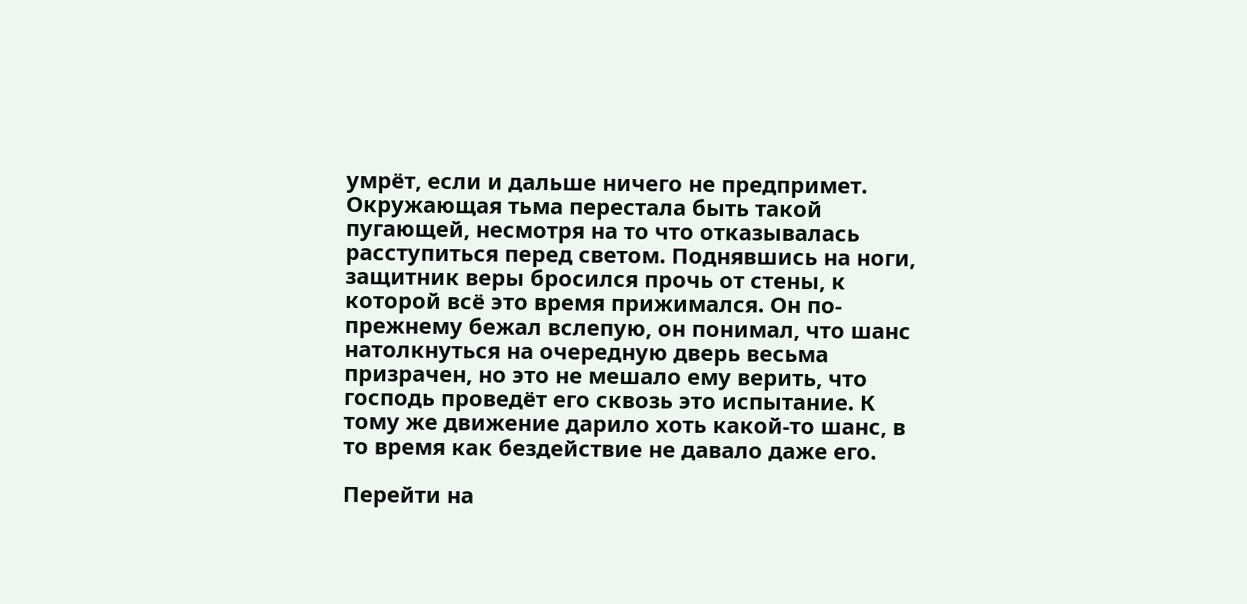умрёт, если и дальше ничего не предпримет. Окружающая тьма перестала быть такой пугающей, несмотря на то что отказывалась расступиться перед светом. Поднявшись на ноги, защитник веры бросился прочь от стены, к которой всё это время прижимался. Он по-прежнему бежал вслепую, он понимал, что шанс натолкнуться на очередную дверь весьма призрачен, но это не мешало ему верить, что господь проведёт его сквозь это испытание. К тому же движение дарило хоть какой-то шанс, в то время как бездействие не давало даже его.

Перейти на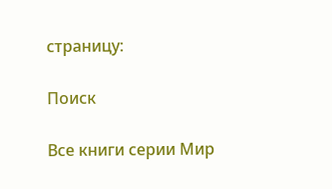страницу:

Поиск

Все книги серии Мир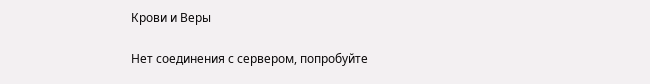Крови и Веры

Нет соединения с сервером, попробуйте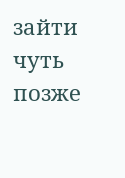зайти чуть позже